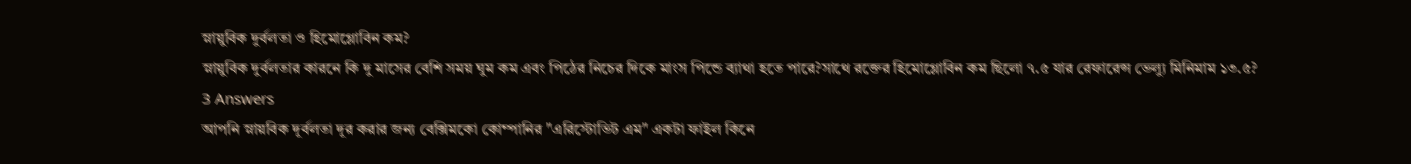স্নায়ুবিক দুর্বলতা ও হিমোগ্লোবিন কম?
স্নায়ুবিক দুর্বলতার কারনে কি দু মাসের বেশি সময় ঘুম কম এবং পিঠের নিচের দিকে মাংস পিন্ডে ব্যাথা হতে পারে?সাথে রক্তের হিমোগ্লোবিন কম ছিলো ৭.৫ যার রেফারেন্স ভেল্যু মিনিমাম ১৩.৫?
3 Answers
আপনি স্নায়বিক দূর্বলতা দূর করার জন্য বেক্সিমকো কোম্পানির "এরিস্টোভিট এম" একটা ফাইল কিনে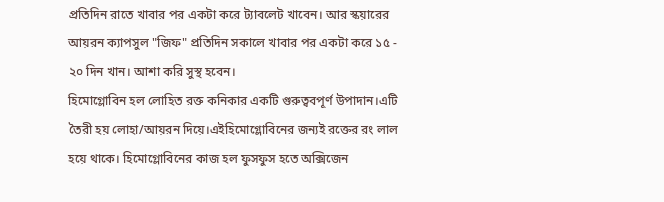প্রতিদিন রাতে খাবার পর একটা করে ট্যাবলেট খাবেন। আর স্কয়ারের আয়রন ক্যাপসুল "জিফ" প্রতিদিন সকালে খাবার পর একটা করে ১৫ - ২০ দিন খান। আশা করি সুস্থ হবেন।
হিমোগ্লোবিন হল লোহিত রক্ত কনিকার একটি গুরুত্ববপূর্ণ উপাদান।এটি তৈরী হয় লোহা/আয়রন দিয়ে।এইহিমোগ্লোবিনের জন্যই রক্তের রং লাল হয়ে থাকে। হিমোগ্লোবিনের কাজ হল ফুসফুস হতে অক্সিজেন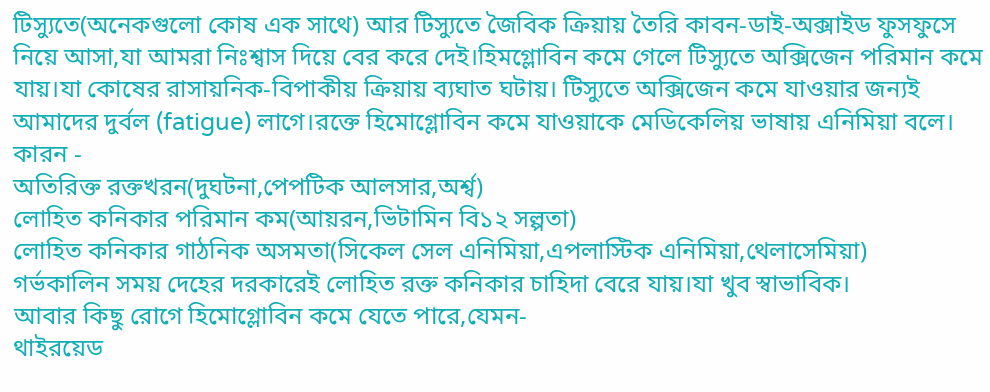টিস্যুতে(অনেকগুলো কোষ এক সাথে) আর টিস্যুতে জৈবিক ক্রিয়ায় তৈরি কাবন-ডাই-অক্সাইড ফুসফুসে নিয়ে আসা,যা আমরা নিঃশ্বাস দিয়ে বের করে দেই।হিমগ্লোবিন কমে গেলে টিস্যুতে অক্সিজেন পরিমান কমে যায়।যা কোষের রাসায়নিক-বিপাকীয় ক্রিয়ায় ব্যঘাত ঘটায়। টিস্যুতে অক্সিজেন কমে যাওয়ার জন্যই আমাদের দুর্বল (fatigue) লাগে।রক্তে হিমোগ্লোবিন কমে যাওয়াকে মেডিকেলিয় ভাষায় এনিমিয়া বলে।
কারন -
অতিরিক্ত রক্তখরন(দুঘটনা,পেপটিক আলসার,অর্শ্ব)
লোহিত কনিকার পরিমান কম(আয়রন,ভিটামিন বি১২ সল্পতা)
লোহিত কনিকার গাঠনিক অসমতা(সিকেল সেল এনিমিয়া,এপলাস্টিক এনিমিয়া,থেলাসেমিয়া)
গর্ভকালিন সময় দেহের দরকারেই লোহিত রক্ত কনিকার চাহিদা বেরে যায়।যা খুব স্বাভাবিক।
আবার কিছু রোগে হিমোগ্লোবিন কমে যেতে পারে,যেমন-
থাইরয়েড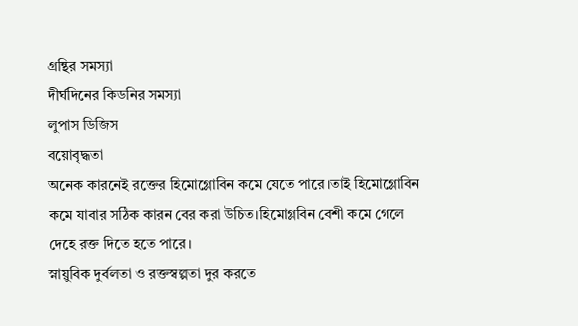গ্রন্থির সমস্যা
দীর্ঘদিনের কিডনির সমস্যা
লুপাস ডিজিস
বয়োবৃদ্ধতা
অনেক কারনেই রক্তের হিমোগ্লোবিন কমে যেতে পারে।তাই হিমোগ্লোবিন কমে যাবার সঠিক কারন বের করা উচিত।হিমোগ্লবিন বেশী কমে গেলে দেহে রক্ত দিতে হতে পারে।
স্নায়ুবিক দুর্বলতা ও রক্তস্বল্পতা দুর করতে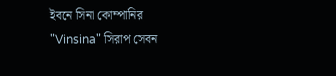ইবনে সিনা কোম্পানির "Vinsina" সিরাপ সেবন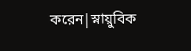করেন|স্নায়ুবিক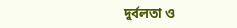দুর্বলতা ও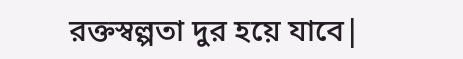রক্তস্বল্পতা দুর হয়ে যাবে|